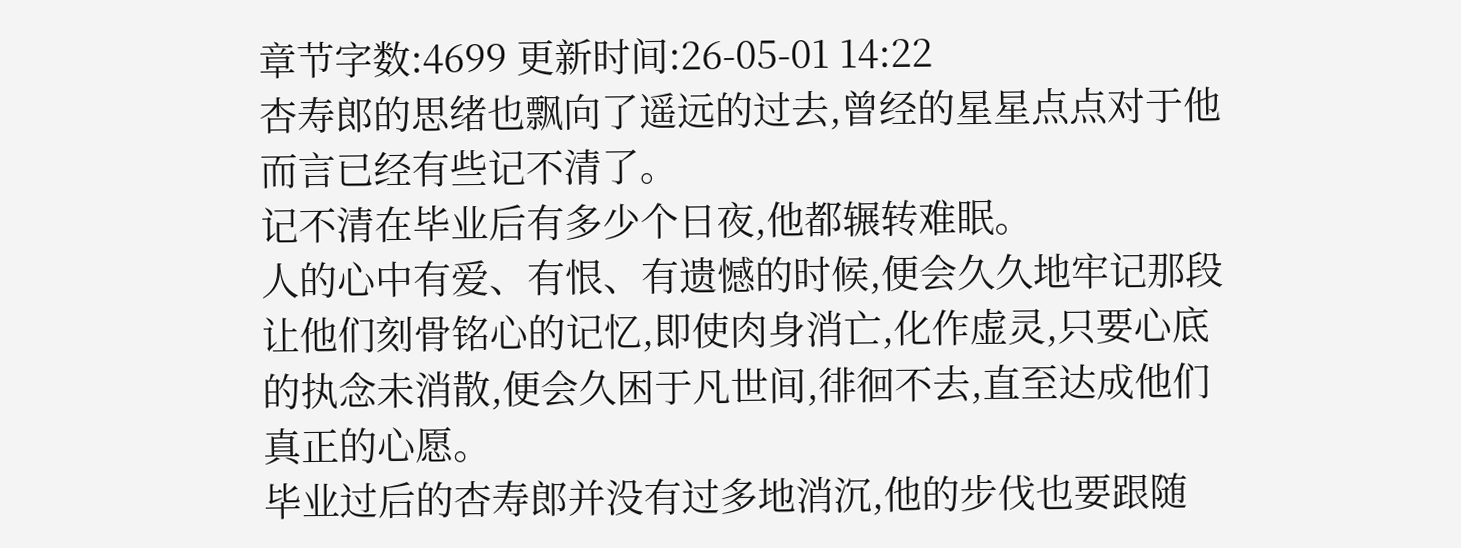章节字数:4699 更新时间:26-05-01 14:22
杏寿郎的思绪也飘向了遥远的过去,曾经的星星点点对于他而言已经有些记不清了。
记不清在毕业后有多少个日夜,他都辗转难眠。
人的心中有爱、有恨、有遗憾的时候,便会久久地牢记那段让他们刻骨铭心的记忆,即使肉身消亡,化作虚灵,只要心底的执念未消散,便会久困于凡世间,徘徊不去,直至达成他们真正的心愿。
毕业过后的杏寿郎并没有过多地消沉,他的步伐也要跟随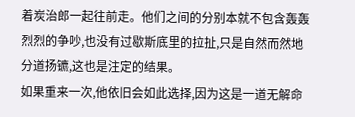着炭治郎一起往前走。他们之间的分别本就不包含轰轰烈烈的争吵,也没有过歇斯底里的拉扯,只是自然而然地分道扬镳,这也是注定的结果。
如果重来一次,他依旧会如此选择,因为这是一道无解命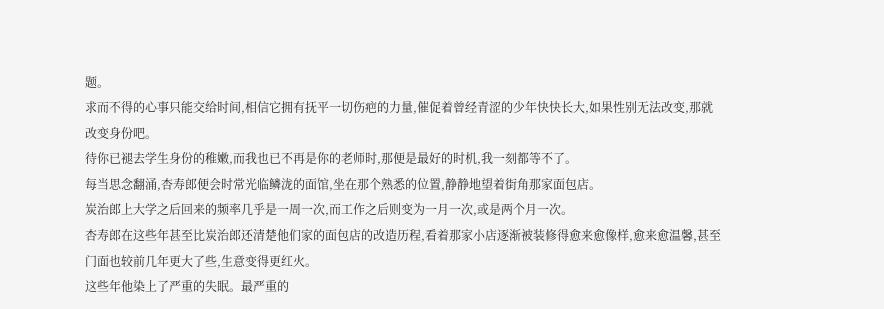题。
求而不得的心事只能交给时间,相信它拥有抚平一切伤疤的力量,催促着曾经青涩的少年快快长大,如果性别无法改变,那就改变身份吧。
待你已褪去学生身份的稚嫩,而我也已不再是你的老师时,那便是最好的时机,我一刻都等不了。
每当思念翻涌,杏寿郎便会时常光临鳞泷的面馆,坐在那个熟悉的位置,静静地望着街角那家面包店。
炭治郎上大学之后回来的频率几乎是一周一次,而工作之后则变为一月一次,或是两个月一次。
杏寿郎在这些年甚至比炭治郎还清楚他们家的面包店的改造历程,看着那家小店逐渐被装修得愈来愈像样,愈来愈温馨,甚至门面也较前几年更大了些,生意变得更红火。
这些年他染上了严重的失眠。最严重的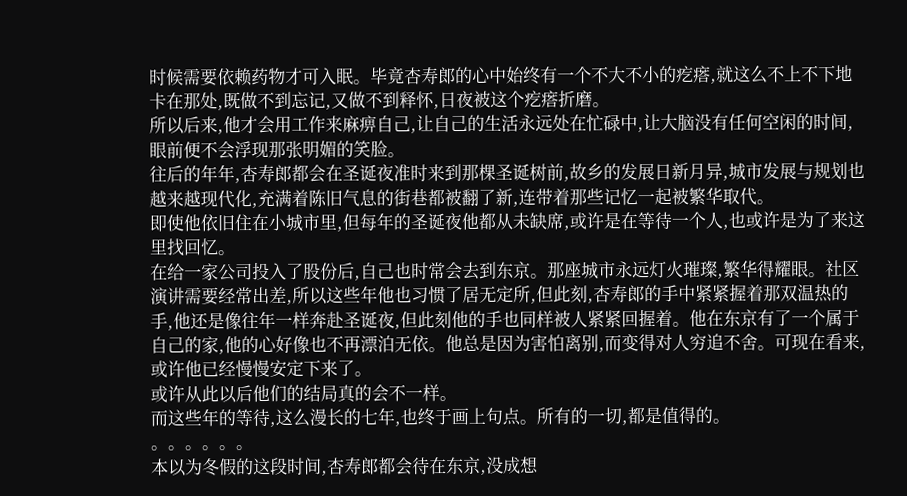时候需要依赖药物才可入眠。毕竟杏寿郎的心中始终有一个不大不小的疙瘩,就这么不上不下地卡在那处,既做不到忘记,又做不到释怀,日夜被这个疙瘩折磨。
所以后来,他才会用工作来麻痹自己,让自己的生活永远处在忙碌中,让大脑没有任何空闲的时间,眼前便不会浮现那张明媚的笑脸。
往后的年年,杏寿郎都会在圣诞夜准时来到那棵圣诞树前,故乡的发展日新月异,城市发展与规划也越来越现代化,充满着陈旧气息的街巷都被翻了新,连带着那些记忆一起被繁华取代。
即使他依旧住在小城市里,但每年的圣诞夜他都从未缺席,或许是在等待一个人,也或许是为了来这里找回忆。
在给一家公司投入了股份后,自己也时常会去到东京。那座城市永远灯火璀璨,繁华得耀眼。社区演讲需要经常出差,所以这些年他也习惯了居无定所,但此刻,杏寿郎的手中紧紧握着那双温热的手,他还是像往年一样奔赴圣诞夜,但此刻他的手也同样被人紧紧回握着。他在东京有了一个属于自己的家,他的心好像也不再漂泊无依。他总是因为害怕离别,而变得对人穷追不舍。可现在看来,或许他已经慢慢安定下来了。
或许从此以后他们的结局真的会不一样。
而这些年的等待,这么漫长的七年,也终于画上句点。所有的一切,都是值得的。
。。。。。。
本以为冬假的这段时间,杏寿郎都会待在东京,没成想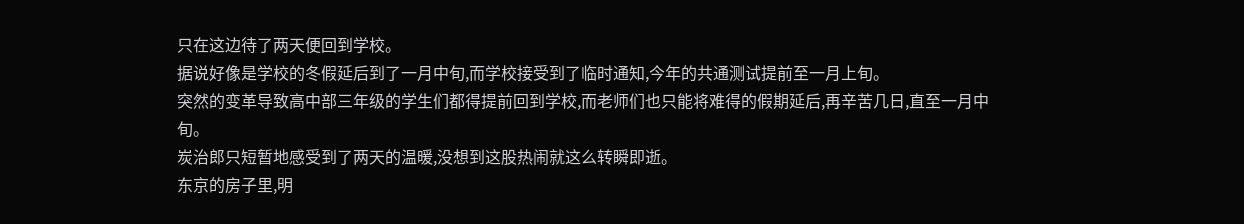只在这边待了两天便回到学校。
据说好像是学校的冬假延后到了一月中旬,而学校接受到了临时通知,今年的共通测试提前至一月上旬。
突然的变革导致高中部三年级的学生们都得提前回到学校,而老师们也只能将难得的假期延后,再辛苦几日,直至一月中旬。
炭治郎只短暂地感受到了两天的温暖,没想到这股热闹就这么转瞬即逝。
东京的房子里,明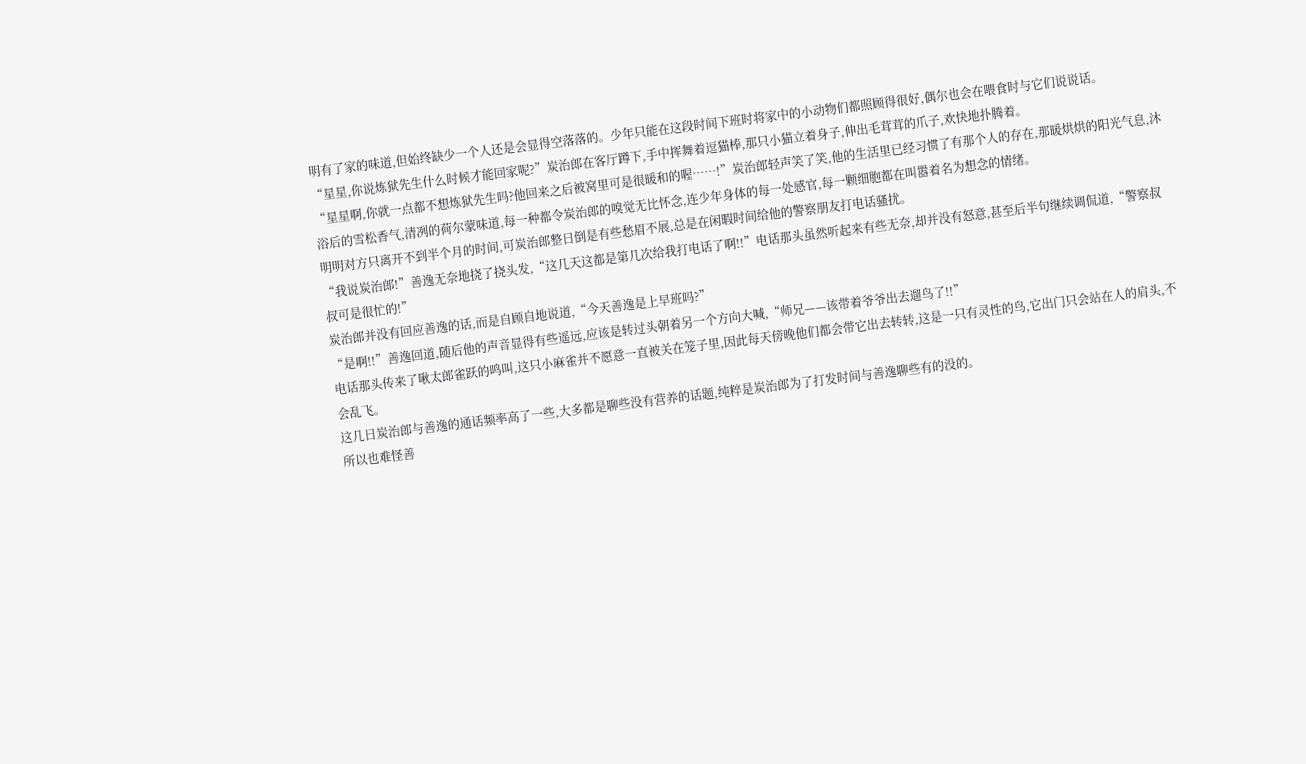明有了家的味道,但始终缺少一个人还是会显得空落落的。少年只能在这段时间下班时将家中的小动物们都照顾得很好,偶尔也会在喂食时与它们说说话。
“星星,你说炼狱先生什么时候才能回家呢?”炭治郎在客厅蹲下,手中挥舞着逗猫棒,那只小猫立着身子,伸出毛茸茸的爪子,欢快地扑腾着。
“星星啊,你就一点都不想炼狱先生吗?他回来之后被窝里可是很暖和的喔……!”炭治郎轻声笑了笑,他的生活里已经习惯了有那个人的存在,那暖烘烘的阳光气息,沐浴后的雪松香气,清冽的荷尔蒙味道,每一种都令炭治郎的嗅觉无比怀念,连少年身体的每一处感官,每一颗细胞都在叫嚣着名为想念的情绪。
明明对方只离开不到半个月的时间,可炭治郎整日倒是有些愁眉不展,总是在闲暇时间给他的警察朋友打电话骚扰。
“我说炭治郎!”善逸无奈地挠了挠头发,“这几天这都是第几次给我打电话了啊!!”电话那头虽然听起来有些无奈,却并没有怒意,甚至后半句继续调侃道,“警察叔叔可是很忙的!”
炭治郎并没有回应善逸的话,而是自顾自地说道,“今天善逸是上早班吗?”
“是啊!!”善逸回道,随后他的声音显得有些遥远,应该是转过头朝着另一个方向大喊,“师兄——该带着爷爷出去遛鸟了!!”
电话那头传来了啾太郎雀跃的鸣叫,这只小麻雀并不愿意一直被关在笼子里,因此每天傍晚他们都会带它出去转转,这是一只有灵性的鸟,它出门只会站在人的肩头,不会乱飞。
这几日炭治郎与善逸的通话频率高了一些,大多都是聊些没有营养的话题,纯粹是炭治郎为了打发时间与善逸聊些有的没的。
所以也难怪善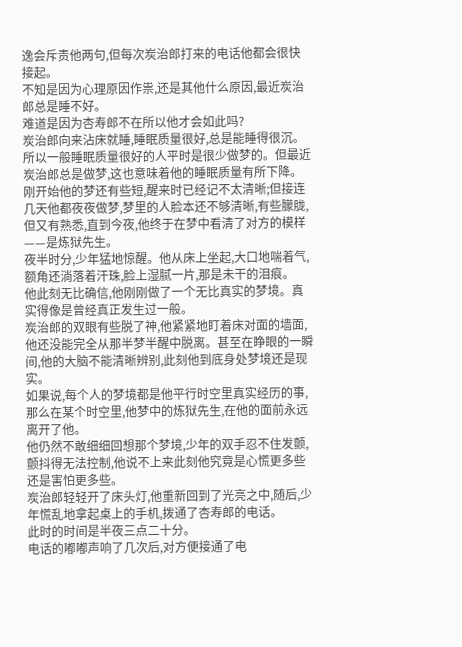逸会斥责他两句,但每次炭治郎打来的电话他都会很快接起。
不知是因为心理原因作祟,还是其他什么原因,最近炭治郎总是睡不好。
难道是因为杏寿郎不在所以他才会如此吗?
炭治郎向来沾床就睡,睡眠质量很好,总是能睡得很沉。所以一般睡眠质量很好的人平时是很少做梦的。但最近炭治郎总是做梦,这也意味着他的睡眠质量有所下降。
刚开始他的梦还有些短,醒来时已经记不太清晰;但接连几天他都夜夜做梦,梦里的人脸本还不够清晰,有些朦胧,但又有熟悉,直到今夜,他终于在梦中看清了对方的模样——是炼狱先生。
夜半时分,少年猛地惊醒。他从床上坐起,大口地喘着气,额角还淌落着汗珠,脸上湿腻一片,那是未干的泪痕。
他此刻无比确信,他刚刚做了一个无比真实的梦境。真实得像是曾经真正发生过一般。
炭治郎的双眼有些脱了神,他紧紧地盯着床对面的墙面,他还没能完全从那半梦半醒中脱离。甚至在睁眼的一瞬间,他的大脑不能清晰辨别,此刻他到底身处梦境还是现实。
如果说,每个人的梦境都是他平行时空里真实经历的事,那么在某个时空里,他梦中的炼狱先生,在他的面前永远离开了他。
他仍然不敢细细回想那个梦境,少年的双手忍不住发颤,颤抖得无法控制,他说不上来此刻他究竟是心慌更多些还是害怕更多些。
炭治郎轻轻开了床头灯,他重新回到了光亮之中,随后,少年慌乱地拿起桌上的手机,拨通了杏寿郎的电话。
此时的时间是半夜三点二十分。
电话的嘟嘟声响了几次后,对方便接通了电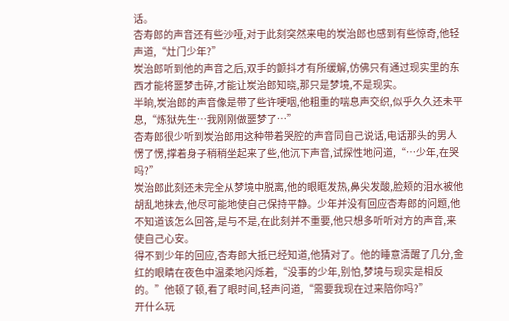话。
杏寿郎的声音还有些沙哑,对于此刻突然来电的炭治郎也感到有些惊奇,他轻声道,“灶门少年?”
炭治郎听到他的声音之后,双手的颤抖才有所缓解,仿佛只有通过现实里的东西才能将噩梦击碎,才能让炭治郎知晓,那只是梦境,不是现实。
半晌,炭治郎的声音像是带了些许哽咽,他粗重的喘息声交织,似乎久久还未平息,“炼狱先生…我刚刚做噩梦了…”
杏寿郎很少听到炭治郎用这种带着哭腔的声音同自己说话,电话那头的男人愣了愣,撑着身子稍稍坐起来了些,他沉下声音,试探性地问道,“…少年,在哭吗?”
炭治郎此刻还未完全从梦境中脱离,他的眼眶发热,鼻尖发酸,脸颊的泪水被他胡乱地抹去,他尽可能地使自己保持平静。少年并没有回应杏寿郎的问题,他不知道该怎么回答,是与不是,在此刻并不重要,他只想多听听对方的声音,来使自己心安。
得不到少年的回应,杏寿郎大抵已经知道,他猜对了。他的睡意清醒了几分,金红的眼睛在夜色中温柔地闪烁着,“没事的少年,别怕,梦境与现实是相反的。”他顿了顿,看了眼时间,轻声问道,“需要我现在过来陪你吗?”
开什么玩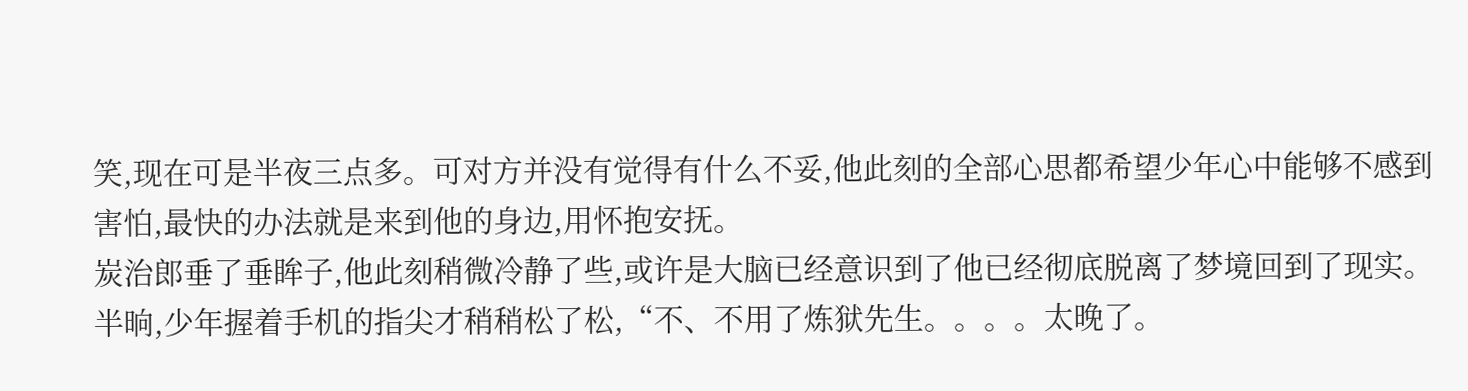笑,现在可是半夜三点多。可对方并没有觉得有什么不妥,他此刻的全部心思都希望少年心中能够不感到害怕,最快的办法就是来到他的身边,用怀抱安抚。
炭治郎垂了垂眸子,他此刻稍微冷静了些,或许是大脑已经意识到了他已经彻底脱离了梦境回到了现实。半晌,少年握着手机的指尖才稍稍松了松,“不、不用了炼狱先生。。。。太晚了。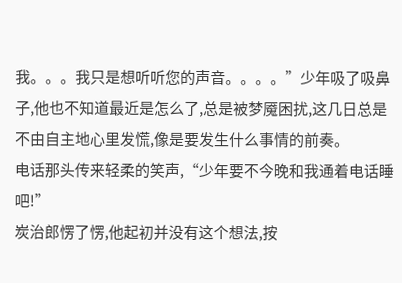我。。。我只是想听听您的声音。。。。”少年吸了吸鼻子,他也不知道最近是怎么了,总是被梦魇困扰,这几日总是不由自主地心里发慌,像是要发生什么事情的前奏。
电话那头传来轻柔的笑声,“少年要不今晚和我通着电话睡吧!”
炭治郎愣了愣,他起初并没有这个想法,按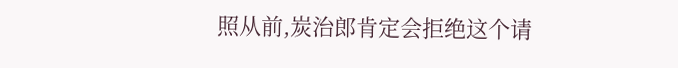照从前,炭治郎肯定会拒绝这个请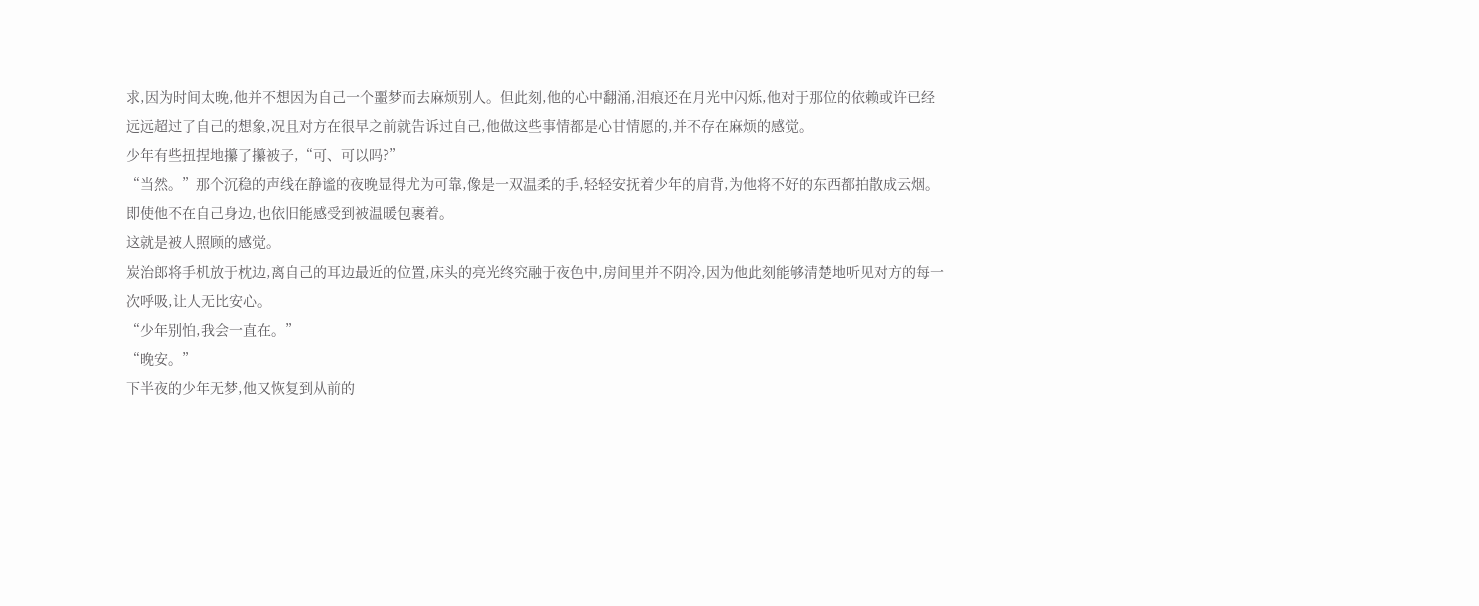求,因为时间太晚,他并不想因为自己一个噩梦而去麻烦别人。但此刻,他的心中翻涌,泪痕还在月光中闪烁,他对于那位的依赖或许已经远远超过了自己的想象,况且对方在很早之前就告诉过自己,他做这些事情都是心甘情愿的,并不存在麻烦的感觉。
少年有些扭捏地攥了攥被子,“可、可以吗?”
“当然。”那个沉稳的声线在静谧的夜晚显得尤为可靠,像是一双温柔的手,轻轻安抚着少年的肩背,为他将不好的东西都拍散成云烟。即使他不在自己身边,也依旧能感受到被温暖包裹着。
这就是被人照顾的感觉。
炭治郎将手机放于枕边,离自己的耳边最近的位置,床头的亮光终究融于夜色中,房间里并不阴冷,因为他此刻能够清楚地听见对方的每一次呼吸,让人无比安心。
“少年别怕,我会一直在。”
“晚安。”
下半夜的少年无梦,他又恢复到从前的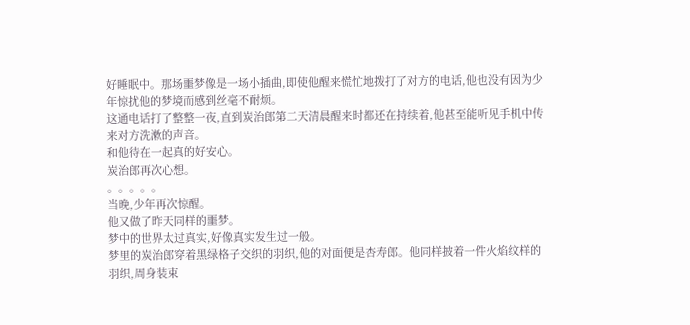好睡眠中。那场噩梦像是一场小插曲,即使他醒来慌忙地拨打了对方的电话,他也没有因为少年惊扰他的梦境而感到丝毫不耐烦。
这通电话打了整整一夜,直到炭治郎第二天清晨醒来时都还在持续着,他甚至能听见手机中传来对方洗漱的声音。
和他待在一起真的好安心。
炭治郎再次心想。
。。。。。
当晚,少年再次惊醒。
他又做了昨天同样的噩梦。
梦中的世界太过真实,好像真实发生过一般。
梦里的炭治郎穿着黑绿格子交织的羽织,他的对面便是杏寿郎。他同样披着一件火焰纹样的羽织,周身装束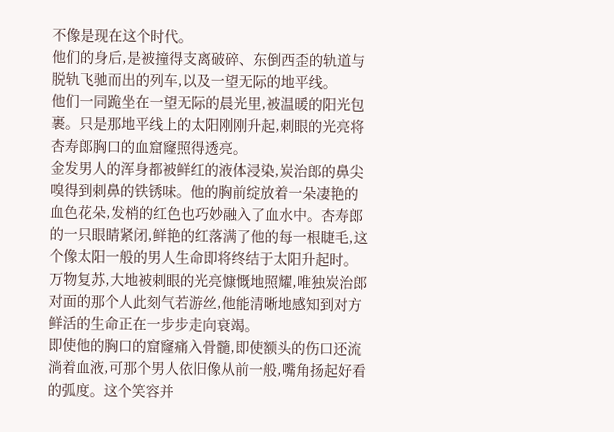不像是现在这个时代。
他们的身后,是被撞得支离破碎、东倒西歪的轨道与脱轨飞驰而出的列车,以及一望无际的地平线。
他们一同跪坐在一望无际的晨光里,被温暖的阳光包裹。只是那地平线上的太阳刚刚升起,刺眼的光亮将杏寿郎胸口的血窟窿照得透亮。
金发男人的浑身都被鲜红的液体浸染,炭治郎的鼻尖嗅得到刺鼻的铁锈味。他的胸前绽放着一朵凄艳的血色花朵,发梢的红色也巧妙融入了血水中。杏寿郎的一只眼睛紧闭,鲜艳的红落满了他的每一根睫毛,这个像太阳一般的男人生命即将终结于太阳升起时。
万物复苏,大地被刺眼的光亮慷慨地照耀,唯独炭治郎对面的那个人此刻气若游丝,他能清晰地感知到对方鲜活的生命正在一步步走向衰竭。
即使他的胸口的窟窿痛入骨髓,即使额头的伤口还流淌着血液,可那个男人依旧像从前一般,嘴角扬起好看的弧度。这个笑容并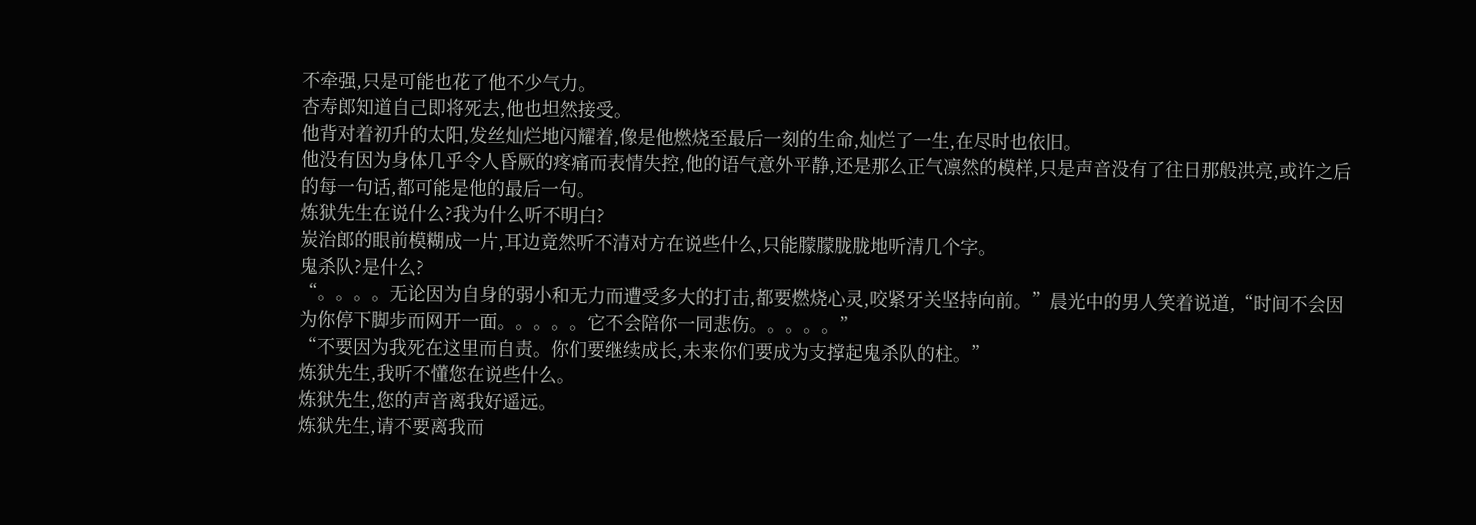不牵强,只是可能也花了他不少气力。
杏寿郎知道自己即将死去,他也坦然接受。
他背对着初升的太阳,发丝灿烂地闪耀着,像是他燃烧至最后一刻的生命,灿烂了一生,在尽时也依旧。
他没有因为身体几乎令人昏厥的疼痛而表情失控,他的语气意外平静,还是那么正气凛然的模样,只是声音没有了往日那般洪亮,或许之后的每一句话,都可能是他的最后一句。
炼狱先生在说什么?我为什么听不明白?
炭治郎的眼前模糊成一片,耳边竟然听不清对方在说些什么,只能朦朦胧胧地听清几个字。
鬼杀队?是什么?
“。。。。无论因为自身的弱小和无力而遭受多大的打击,都要燃烧心灵,咬紧牙关坚持向前。”晨光中的男人笑着说道,“时间不会因为你停下脚步而网开一面。。。。。它不会陪你一同悲伤。。。。。”
“不要因为我死在这里而自责。你们要继续成长,未来你们要成为支撑起鬼杀队的柱。”
炼狱先生,我听不懂您在说些什么。
炼狱先生,您的声音离我好遥远。
炼狱先生,请不要离我而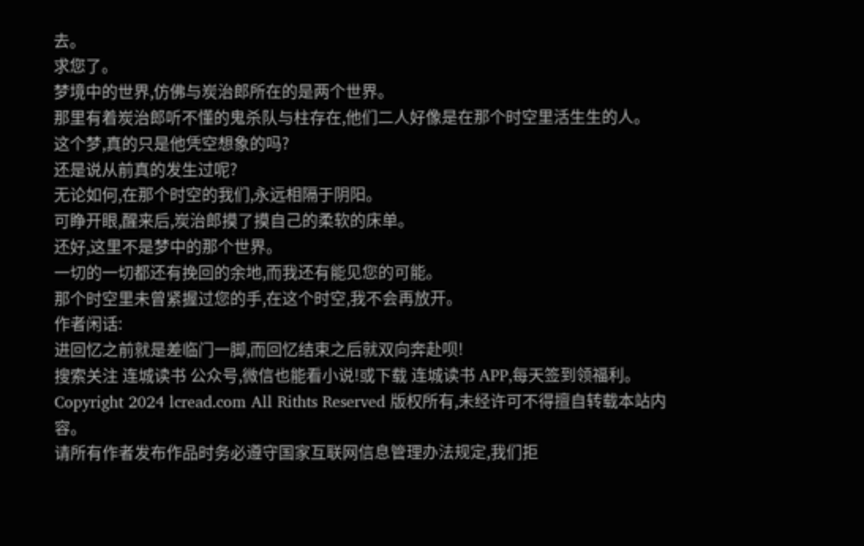去。
求您了。
梦境中的世界,仿佛与炭治郎所在的是两个世界。
那里有着炭治郎听不懂的鬼杀队与柱存在,他们二人好像是在那个时空里活生生的人。
这个梦,真的只是他凭空想象的吗?
还是说从前真的发生过呢?
无论如何,在那个时空的我们,永远相隔于阴阳。
可睁开眼,醒来后,炭治郎摸了摸自己的柔软的床单。
还好,这里不是梦中的那个世界。
一切的一切都还有挽回的余地,而我还有能见您的可能。
那个时空里未曾紧握过您的手,在这个时空,我不会再放开。
作者闲话:
进回忆之前就是差临门一脚,而回忆结束之后就双向奔赴呗!
搜索关注 连城读书 公众号,微信也能看小说!或下载 连城读书 APP,每天签到领福利。
Copyright 2024 lcread.com All Rithts Reserved 版权所有,未经许可不得擅自转载本站内容。
请所有作者发布作品时务必遵守国家互联网信息管理办法规定,我们拒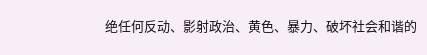绝任何反动、影射政治、黄色、暴力、破坏社会和谐的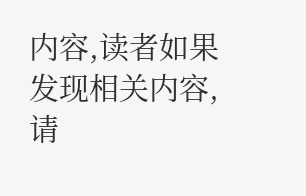内容,读者如果发现相关内容,请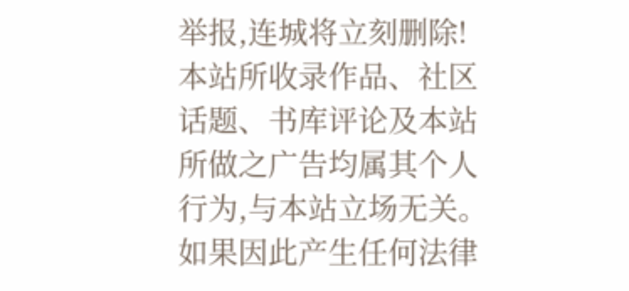举报,连城将立刻删除!
本站所收录作品、社区话题、书库评论及本站所做之广告均属其个人行为,与本站立场无关。
如果因此产生任何法律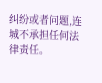纠纷或者问题,连城不承担任何法律责任。